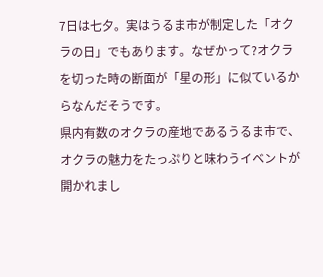7日は七夕。実はうるま市が制定した「オクラの日」でもあります。なぜかって?オクラを切った時の断面が「星の形」に似ているからなんだそうです。
県内有数のオクラの産地であるうるま市で、オクラの魅力をたっぷりと味わうイベントが開かれまし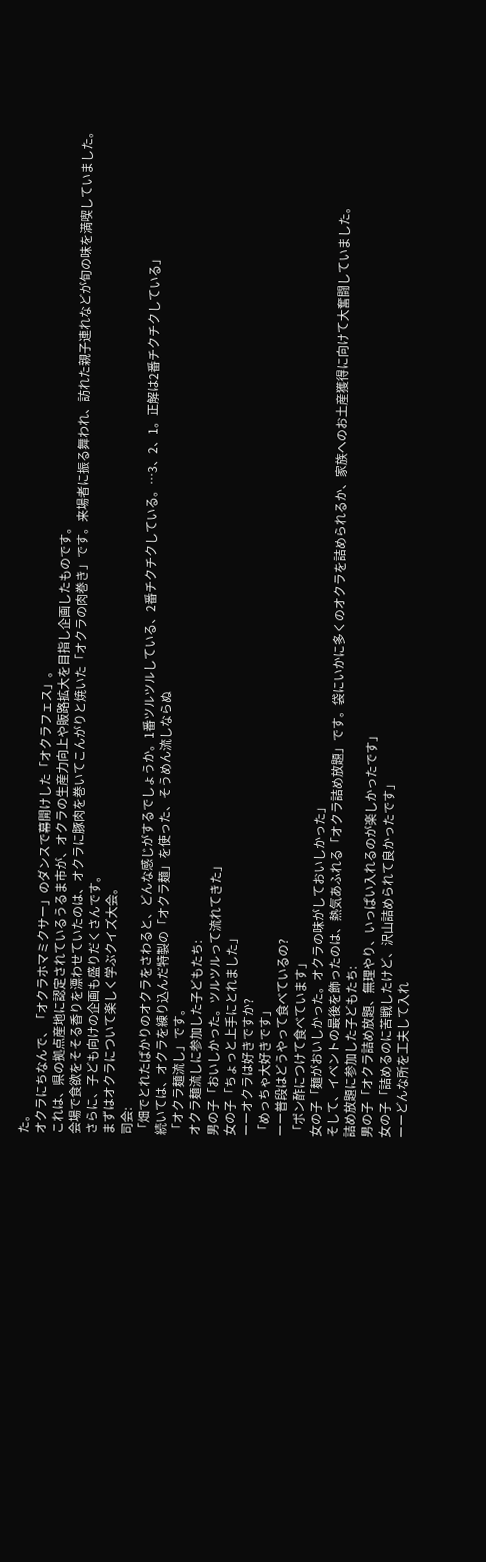た。
オクラにちなんで、「オクラホマミクサー」のダンスで幕開けした「オクラフェス」。
これは、県の拠点産地に認定されているうるま市が、オクラの生産力向上や販路拡大を目指し企画したものです。
会場で食欲をそそる香りを漂わせていたのは、オクラに豚肉を巻いてこんがりと焼いた「オクラの肉巻き」です。来場者に振る舞われ、訪れた親子連れなどが旬の味を満喫していました。
さらに、子ども向けの企画も盛りだくさんです。
まずはオクラについて楽しく学ぶクイズ大会。
司会:
「畑でとれたばかりのオクラをさわると、どんな感じがするでしょうか。1番ツルツルしている、2番チクチクしている。…3、2、1。正解は2番チクチクしている」
続いては、オクラを練り込んだ特製の「オクラ麺」を使った、そうめん流しならぬ
「オクラ麺流し」です。
オクラ麺流しに参加した子どもたち:
男の子「おいしかった。ツルツルって流れてきた」
女の子「ちょっと上手にとれました」
ーーオクラは好きですか?
「めっちゃ大好きです」
ーー普段はどうやって食べているの?
「ポン酢につけて食べています」
女の子「麺がおいしかった。オクラの味がしておいしかった」
そして、イベントの最後を飾ったのは、熱気あふれる「オクラ詰め放題」です。袋にいかに多くのオクラを詰められるか、家族へのお土産獲得に向けて大奮闘していました。
詰め放題に参加した子どもたち:
男の子「オクラ詰め放題、無理やり、いっぱい入れるのが楽しかったです」
女の子「詰めるのに苦戦したけど、沢山詰められて良かったです」
ーーどんな所を工夫して入れ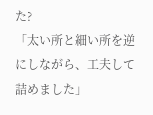た?
「太い所と細い所を逆にしながら、工夫して詰めました」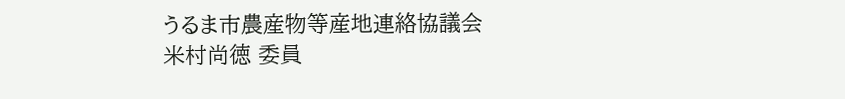うるま市農産物等産地連絡協議会 米村尚徳 委員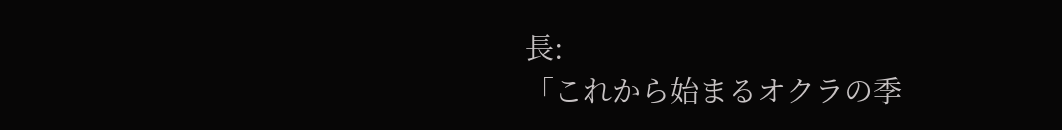長:
「これから始まるオクラの季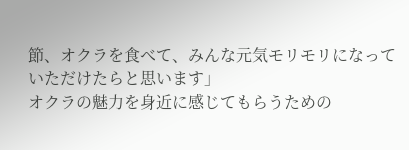節、オクラを食べて、みんな元気モリモリになっていただけたらと思います」
オクラの魅力を身近に感じてもらうための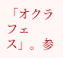「オクラフェス」。参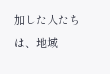加した人たちは、地域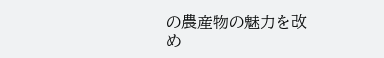の農産物の魅力を改め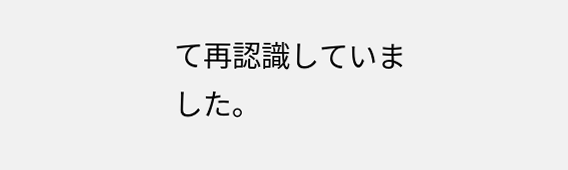て再認識していました。